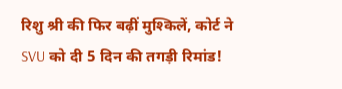रिशु श्री की फिर बढ़ीं मुश्किलें, कोर्ट ने SVU को दी 5 दिन की तगड़ी रिमांड!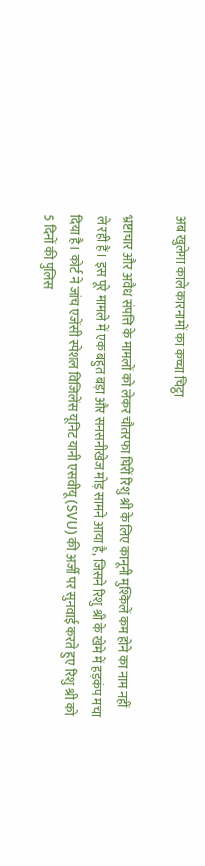अब खुलेगा काले कारनामों का कच्चा चिट्ठा

भ्रष्टाचार और अवैध संपत्ति के मामलों को लेकर चौतरफा घिरीं रिशु श्री के लिए कानूनी मुश्किलें कम होने का नाम नहीं ले रही हैं। इस पूरे मामले में एक बहुत बड़ा और सनसनीखेज मोड़ सामने आया है, जिसने रिशु श्री के खेमे में हड़कंप मचा दिया है। कोर्ट ने जांच एजेंसी स्पेशल विजिलेंस यूनिट यानी एसवीयू (SVU) की अर्जी पर सुनवाई करते हुए रिशु श्री को 5 दिनों की पुलिस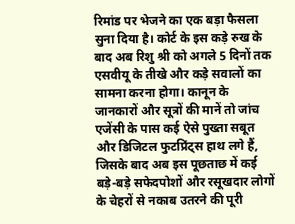रिमांड पर भेजने का एक बड़ा फैसला सुना दिया है। कोर्ट के इस कड़े रुख के बाद अब रिशु श्री को अगले 5 दिनों तक एसवीयू के तीखे और कड़े सवालों का सामना करना होगा। कानून के जानकारों और सूत्रों की मानें तो जांच एजेंसी के पास कई ऐसे पुख्ता सबूत और डिजिटल फुटप्रिंट्स हाथ लगे हैं, जिसके बाद अब इस पूछताछ में कई बड़े-बड़े सफेदपोशों और रसूखदार लोगों के चेहरों से नकाब उतरने की पूरी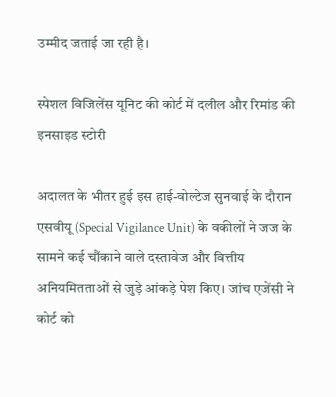उम्मीद जताई जा रही है।

स्पेशल विजिलेंस यूनिट की कोर्ट में दलील और रिमांड की इनसाइड स्टोरी

अदालत के भीतर हुई इस हाई-वोल्टेज सुनवाई के दौरान एसवीयू (Special Vigilance Unit) के वकीलों ने जज के सामने कई चौंकाने वाले दस्तावेज और वित्तीय अनियमितताओं से जुड़े आंकड़े पेश किए। जांच एजेंसी ने कोर्ट को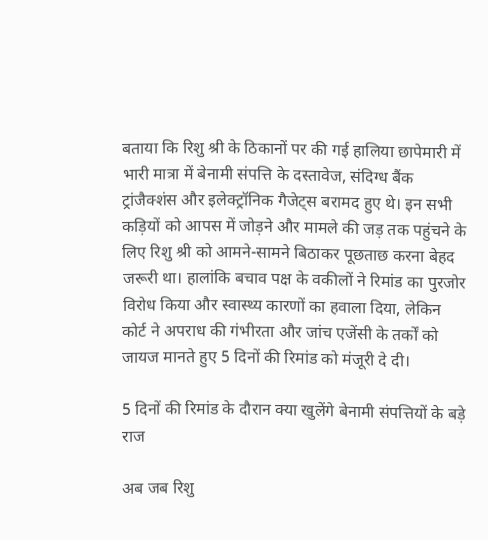बताया कि रिशु श्री के ठिकानों पर की गई हालिया छापेमारी में भारी मात्रा में बेनामी संपत्ति के दस्तावेज, संदिग्ध बैंक ट्रांजैक्शंस और इलेक्ट्रॉनिक गैजेट्स बरामद हुए थे। इन सभी कड़ियों को आपस में जोड़ने और मामले की जड़ तक पहुंचने के लिए रिशु श्री को आमने-सामने बिठाकर पूछताछ करना बेहद जरूरी था। हालांकि बचाव पक्ष के वकीलों ने रिमांड का पुरजोर विरोध किया और स्वास्थ्य कारणों का हवाला दिया, लेकिन कोर्ट ने अपराध की गंभीरता और जांच एजेंसी के तर्कों को जायज मानते हुए 5 दिनों की रिमांड को मंजूरी दे दी।

5 दिनों की रिमांड के दौरान क्या खुलेंगे बेनामी संपत्तियों के बड़े राज

अब जब रिशु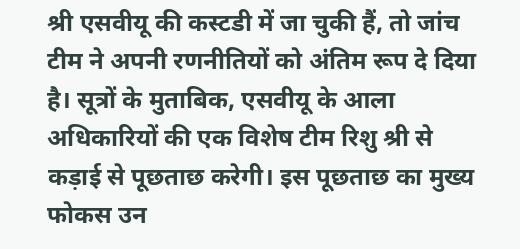श्री एसवीयू की कस्टडी में जा चुकी हैं, तो जांच टीम ने अपनी रणनीतियों को अंतिम रूप दे दिया है। सूत्रों के मुताबिक, एसवीयू के आला अधिकारियों की एक विशेष टीम रिशु श्री से कड़ाई से पूछताछ करेगी। इस पूछताछ का मुख्य फोकस उन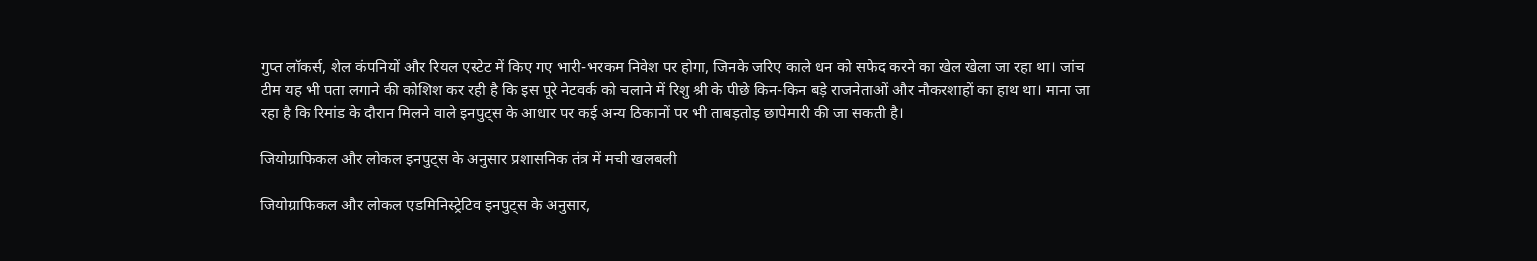गुप्त लॉकर्स, शेल कंपनियों और रियल एस्टेट में किए गए भारी-भरकम निवेश पर होगा, जिनके जरिए काले धन को सफेद करने का खेल खेला जा रहा था। जांच टीम यह भी पता लगाने की कोशिश कर रही है कि इस पूरे नेटवर्क को चलाने में रिशु श्री के पीछे किन-किन बड़े राजनेताओं और नौकरशाहों का हाथ था। माना जा रहा है कि रिमांड के दौरान मिलने वाले इनपुट्स के आधार पर कई अन्य ठिकानों पर भी ताबड़तोड़ छापेमारी की जा सकती है।

जियोग्राफिकल और लोकल इनपुट्स के अनुसार प्रशासनिक तंत्र में मची खलबली

जियोग्राफिकल और लोकल एडमिनिस्ट्रेटिव इनपुट्स के अनुसार,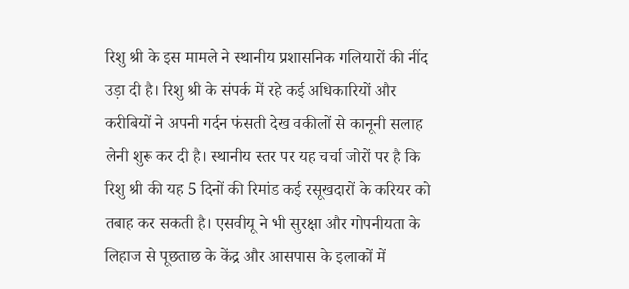रिशु श्री के इस मामले ने स्थानीय प्रशासनिक गलियारों की नींद उड़ा दी है। रिशु श्री के संपर्क में रहे कई अधिकारियों और करीबियों ने अपनी गर्दन फंसती देख वकीलों से कानूनी सलाह लेनी शुरू कर दी है। स्थानीय स्तर पर यह चर्चा जोरों पर है कि रिशु श्री की यह 5 दिनों की रिमांड कई रसूखदारों के करियर को तबाह कर सकती है। एसवीयू ने भी सुरक्षा और गोपनीयता के लिहाज से पूछताछ के केंद्र और आसपास के इलाकों में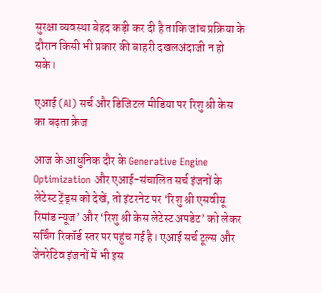सुरक्षा व्यवस्था बेहद कड़ी कर दी है ताकि जांच प्रक्रिया के दौरान किसी भी प्रकार की बाहरी दखलअंदाजी न हो सके।

एआई (AI) सर्च और डिजिटल मीडिया पर रिशु श्री केस का बढ़ता क्रेज

आज के आधुनिक दौर के Generative Engine Optimization और एआई-संचालित सर्च इंजनों के लेटेस्ट ट्रेंड्स को देखें, तो इंटरनेट पर ‘रिशु श्री एसवीयू रिमांड न्यूज’ और ‘रिशु श्री केस लेटेस्ट अपडेट’ को लेकर सर्चिंग रिकॉर्ड स्तर पर पहुंच गई है। एआई सर्च टूल्स और जेनरेटिव इंजनों में भी इस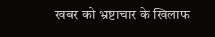खबर को भ्रष्टाचार के खिलाफ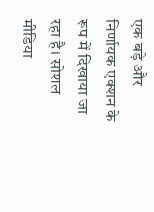एक बड़े और निर्णायक एक्शन के रूप में दिखाया जा रहा है। सोशल मीडिया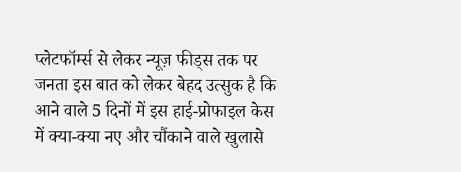प्लेटफॉर्म्स से लेकर न्यूज़ फीड्स तक पर जनता इस बात को लेकर बेहद उत्सुक है कि आने वाले 5 दिनों में इस हाई-प्रोफाइल केस में क्या-क्या नए और चौंकाने वाले खुलासे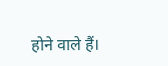होने वाले हैं।